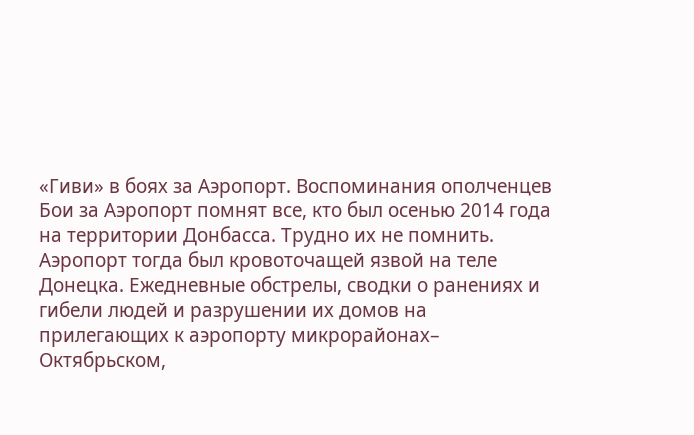«Гиви» в боях за Аэропорт. Воспоминания ополченцев
Бои за Аэропорт помнят все, кто был осенью 2014 года на территории Донбасса. Трудно их не помнить. Аэропорт тогда был кровоточащей язвой на теле Донецка. Ежедневные обстрелы, сводки о ранениях и гибели людей и разрушении их домов на прилегающих к аэропорту микрорайонах– Октябрьском,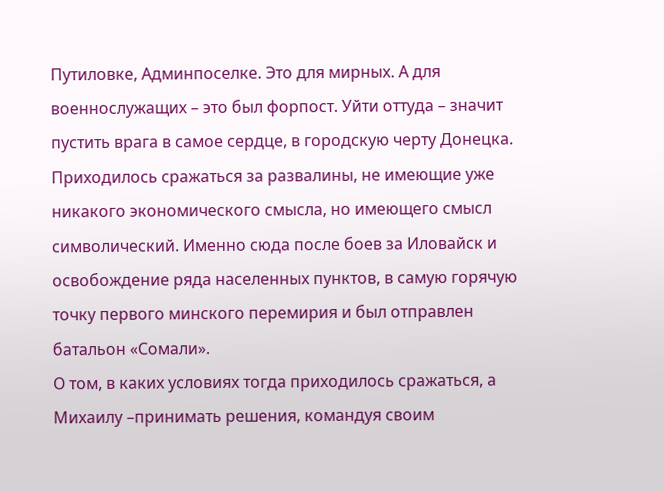Путиловке, Админпоселке. Это для мирных. А для военнослужащих – это был форпост. Уйти оттуда – значит пустить врага в самое сердце, в городскую черту Донецка. Приходилось сражаться за развалины, не имеющие уже никакого экономического смысла, но имеющего смысл символический. Именно сюда после боев за Иловайск и освобождение ряда населенных пунктов, в самую горячую точку первого минского перемирия и был отправлен батальон «Сомали».
О том, в каких условиях тогда приходилось сражаться, а Михаилу –принимать решения, командуя своим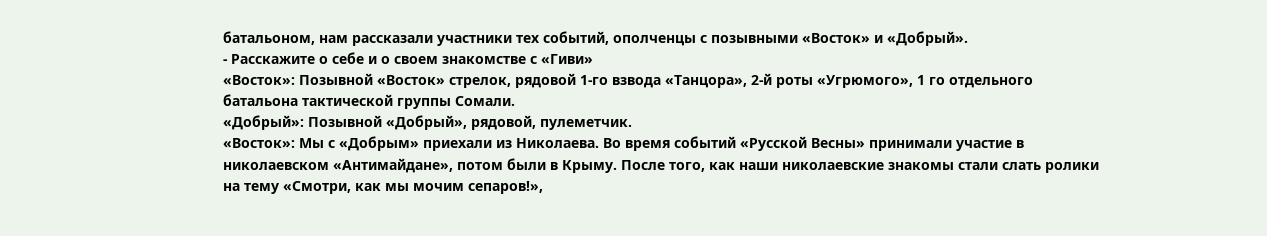батальоном, нам рассказали участники тех событий, ополченцы с позывными «Восток» и «Добрый».
- Расскажите о себе и о своем знакомстве с «Гиви»
«Восток»: Позывной «Восток» стрелок, рядовой 1-го взвода «Танцора», 2-й роты «Угрюмого», 1 го отдельного батальона тактической группы Сомали.
«Добрый»: Позывной «Добрый», рядовой, пулеметчик.
«Восток»: Мы с «Добрым» приехали из Николаева. Во время событий «Русской Весны» принимали участие в николаевском «Антимайдане», потом были в Крыму. После того, как наши николаевские знакомы стали слать ролики на тему «Смотри, как мы мочим сепаров!»,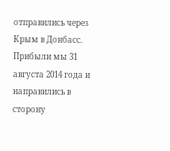отправились через Крым в Донбасс. Прибыли мы 31 августа 2014 года и направились в сторону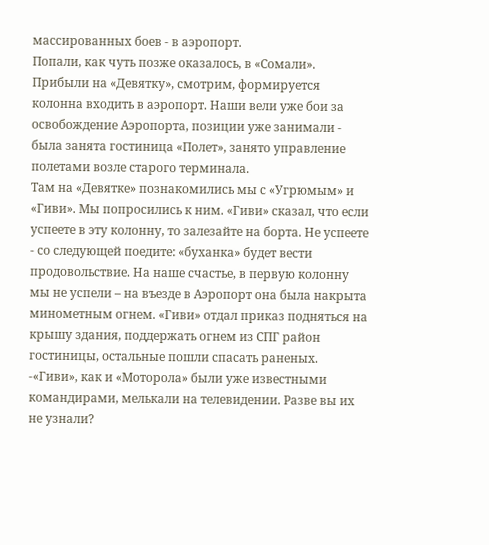массированных боев - в аэропорт.
Попали, как чуть позже оказалось, в «Сомали». Прибыли на «Девятку», смотрим, формируется колонна входить в аэропорт. Наши вели уже бои за освобождение Аэропорта, позиции уже занимали - была занята гостиница «Полет», занято управление полетами возле старого терминала.
Там на «Девятке» познакомились мы с «Угрюмым» и «Гиви». Мы попросились к ним. «Гиви» сказал, что если успеете в эту колонну, то залезайте на борта. Не успеете - со следующей поедите: «буханка» будет вести продовольствие. На наше счастье, в первую колонну мы не успели – на въезде в Аэропорт она была накрыта минометным огнем. «Гиви» отдал приказ подняться на крышу здания, поддержать огнем из СПГ район гостиницы, остальные пошли спасать раненых.
-«Гиви», как и «Моторола» были уже известными командирами, мелькали на телевидении. Разве вы их не узнали?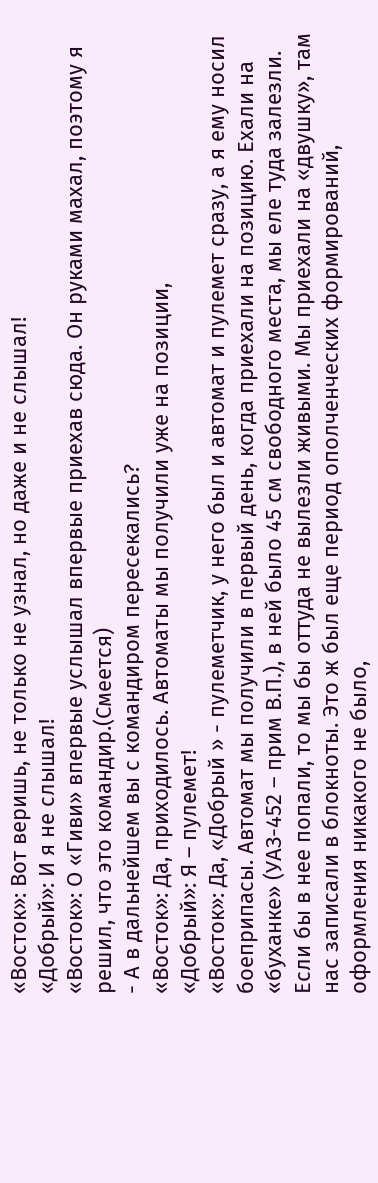«Восток»: Вот веришь, не только не узнал, но даже и не слышал!
«Добрый»: И я не слышал!
«Восток»: О «Гиви» впервые услышал впервые приехав сюда. Он руками махал, поэтому я решил, что это командир.(Смеется)
- А в дальнейшем вы с командиром пересекались?
«Восток»: Да, приходилось. Автоматы мы получили уже на позиции,
«Добрый»: Я – пулемет!
«Восток»: Да, «Добрый » - пулеметчик, у него был и автомат и пулемет сразу, а я ему носил боеприпасы. Автомат мы получили в первый день, когда приехали на позицию. Ехали на «буханке» (УАЗ-452 – прим В.П.), в ней было 45 см свободного места, мы еле туда залезли. Если бы в нее попали, то мы бы оттуда не вылезли живыми. Мы приехали на «двушку», там нас записали в блокноты. Это ж был еще период ополченческих формирований, оформления никакого не было,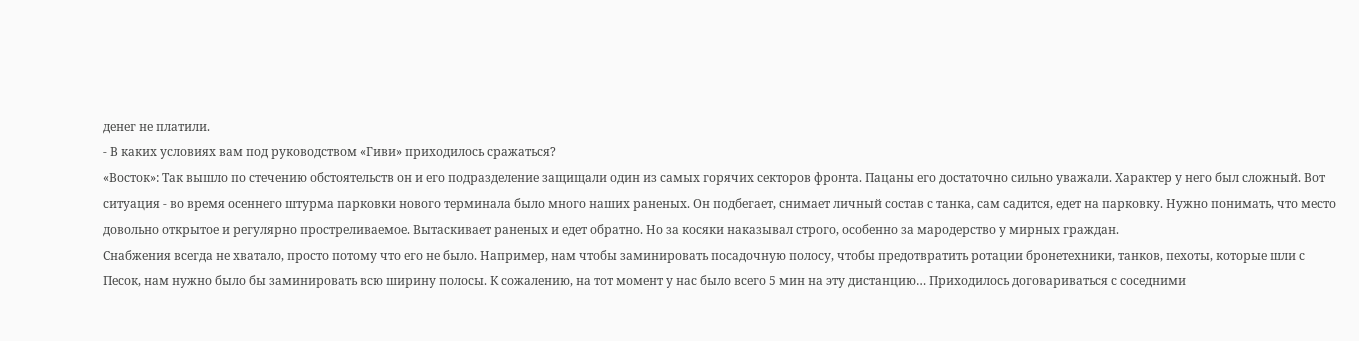денег не платили.
- В каких условиях вам под руководством «Гиви» приходилось сражаться?
«Восток»: Так вышло по стечению обстоятельств он и его подразделение защищали один из самых горячих секторов фронта. Пацаны его достаточно сильно уважали. Характер у него был сложный. Вот ситуация - во время осеннего штурма парковки нового терминала было много наших раненых. Он подбегает, снимает личный состав с танка, сам садится, едет на парковку. Нужно понимать, что место довольно открытое и регулярно простреливаемое. Вытаскивает раненых и едет обратно. Но за косяки наказывал строго, особенно за мародерство у мирных граждан.
Снабжения всегда не хватало, просто потому что его не было. Например, нам чтобы заминировать посадочную полосу, чтобы предотвратить ротации бронетехники, танков, пехоты, которые шли с Песок, нам нужно было бы заминировать всю ширину полосы. К сожалению, на тот момент у нас было всего 5 мин на эту дистанцию… Приходилось договариваться с соседними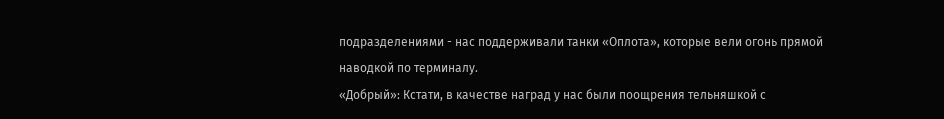подразделениями - нас поддерживали танки «Оплота», которые вели огонь прямой наводкой по терминалу.
«Добрый»: Кстати, в качестве наград у нас были поощрения тельняшкой с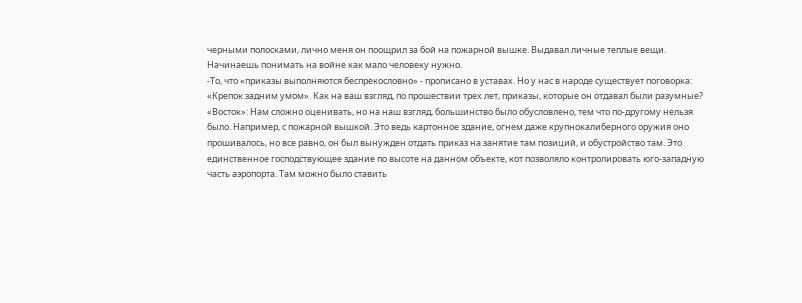черными полосками, лично меня он поощрил за бой на пожарной вышке. Выдавал личные теплые вещи. Начинаешь понимать на войне как мало человеку нужно.
-То, что «приказы выполняются беспрекословно» - прописано в уставах. Но у нас в народе существует поговорка: «Крепок задним умом». Как на ваш взгляд, по прошествии трех лет, приказы, которые он отдавал были разумные?
«Восток»: Нам сложно оценивать, но на наш взгляд, большинство было обусловлено, тем что по-другому нельзя было. Например, с пожарной вышкой. Это ведь картонное здание, огнем даже крупнокалиберного оружия оно прошивалось, но все равно, он был вынужден отдать приказ на занятие там позиций, и обустройство там. Это единственное господствующее здание по высоте на данном объекте, кот позволяло контролировать юго-западную часть аэропорта. Там можно было ставить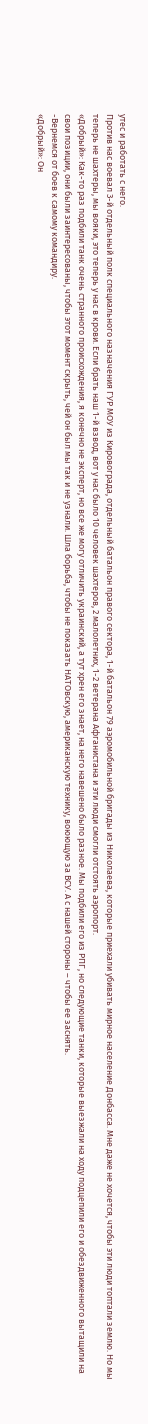утес и работать с него.
Против нас воевал 3-й отдельный полк специального назначения ГУР МОУ из Кировограда, отдельный батальон правого сектора, 1-й батальон 79 аэромобильной бригады из Николаева, которые приехали убивать мирное население Донбасса. Мне даже не хочется, чтобы эти люди топтали землю. Но мы теперь не шахтеры, мы вояки, это теперь у нас в крови. Если брать наш 1-й взвод, вот у нас было 10 человек шахтеров, 2 малолетних, 1-2 ветерана Афганистана и эти люди смогли отстоять аэропорт.
«Добрый»: Как-то раз подбили танк очень странного происхождения, я конечно не эксперт, но все же могу отличить украинский, а тут хрен его знает, на него навешено было разное. Мы подбили его из РПГ, но следующие танки, которые выезжали на ходу подцепили его и обездвиженного вытащили на свои позиции, они были заинтересованы, чтобы этот момент скрыть, чей он был мы так и не узнали. Шла борьба, чтобы не показать НАТОвскую, американскую технику, воюющую за ВСУ. А с нашей стороны – чтобы ее заснять.
-Вернемся от боев к самому командиру.
«Добрый»: Он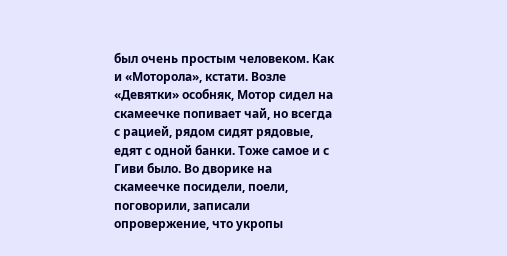был очень простым человеком. Как и «Моторола», кстати. Возле «Девятки» особняк, Мотор сидел на скамеечке попивает чай, но всегда с рацией, рядом сидят рядовые, едят с одной банки. Тоже самое и с Гиви было. Во дворике на скамеечке посидели, поели, поговорили, записали опровержение, что укропы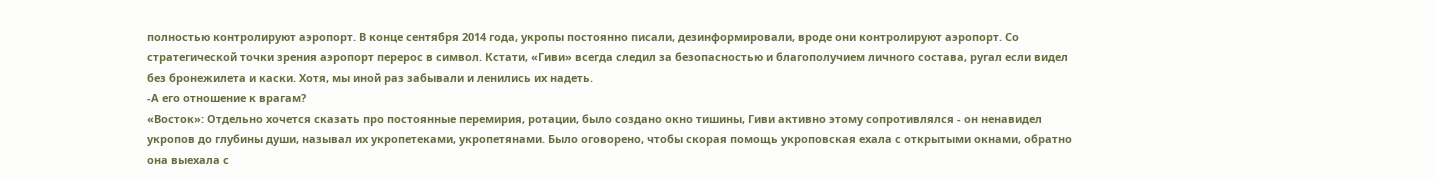полностью контролируют аэропорт. В конце сентября 2014 года, укропы постоянно писали, дезинформировали, вроде они контролируют аэропорт. Со стратегической точки зрения аэропорт перерос в символ. Кстати, «Гиви» всегда следил за безопасностью и благополучием личного состава, ругал если видел без бронежилета и каски. Хотя, мы иной раз забывали и ленились их надеть.
-А его отношение к врагам?
«Восток»: Отдельно хочется сказать про постоянные перемирия, ротации, было создано окно тишины, Гиви активно этому сопротивлялся - он ненавидел укропов до глубины души, называл их укропетеками, укропетянами. Было оговорено, чтобы скорая помощь укроповская ехала с открытыми окнами, обратно она выехала с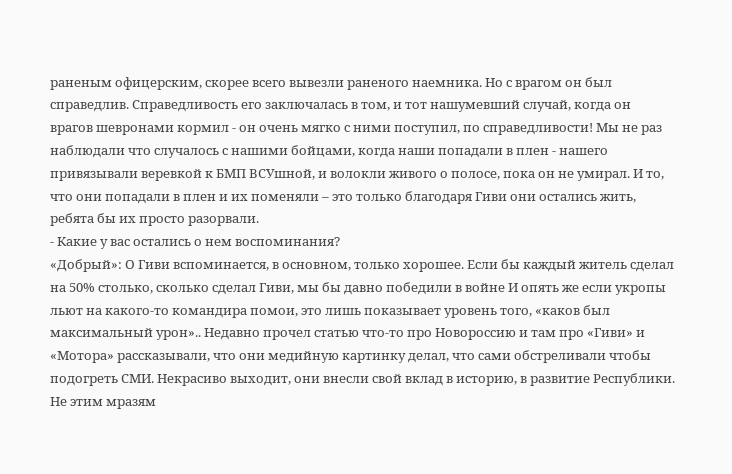раненым офицерским, скорее всего вывезли раненого наемника. Но с врагом он был справедлив. Справедливость его заключалась в том, и тот нашумевший случай, когда он врагов шевронами кормил - он очень мягко с ними поступил, по справедливости! Мы не раз наблюдали что случалось с нашими бойцами, когда наши попадали в плен - нашего привязывали веревкой к БМП ВСУшной, и волокли живого о полосе, пока он не умирал. И то, что они попадали в плен и их поменяли – это только благодаря Гиви они остались жить, ребята бы их просто разорвали.
- Какие у вас остались о нем воспоминания?
«Добрый»: О Гиви вспоминается, в основном, только хорошее. Если бы каждый житель сделал на 50% столько, сколько сделал Гиви, мы бы давно победили в войне И опять же если укропы льют на какого-то командира помои, это лишь показывает уровень того, «каков был максимальный урон».. Недавно прочел статью что-то про Новороссию и там про «Гиви» и «Мотора» рассказывали, что они медийную картинку делал, что сами обстреливали чтобы подогреть СМИ. Некрасиво выходит, они внесли свой вклад в историю, в развитие Республики. Не этим мразям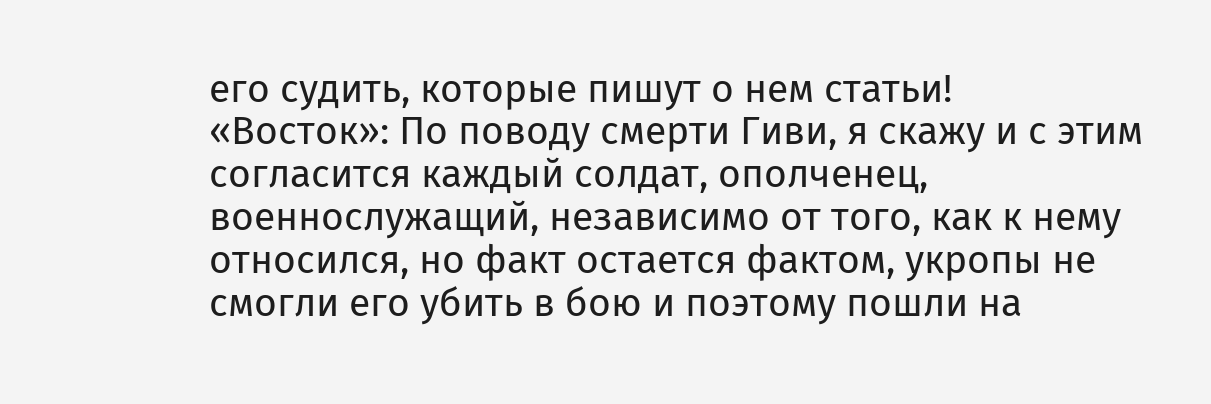его судить, которые пишут о нем статьи!
«Восток»: По поводу смерти Гиви, я скажу и с этим согласится каждый солдат, ополченец, военнослужащий, независимо от того, как к нему относился, но факт остается фактом, укропы не смогли его убить в бою и поэтому пошли на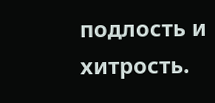подлость и хитрость.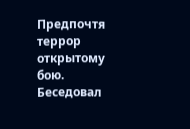Предпочтя террор открытому бою.
Беседовал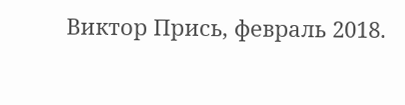Виктор Прись, февраль 2018.